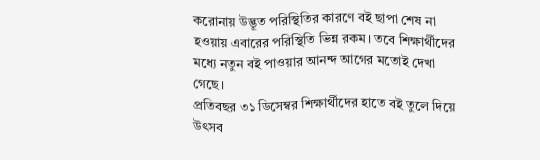করোনায় উদ্ভূত পরিস্থিতির কারণে বই ছাপা শেষ না হওয়ায় এবারের পরিস্থিতি ভিন্ন রকম। তবে শিক্ষার্থীদের মধ্যে নতুন বই পাওয়ার আনন্দ আগের মতোই দেখা গেছে।
প্রতিবছর ৩১ ডিসেম্বর শিক্ষার্থীদের হাতে বই তুলে দিয়ে উৎসব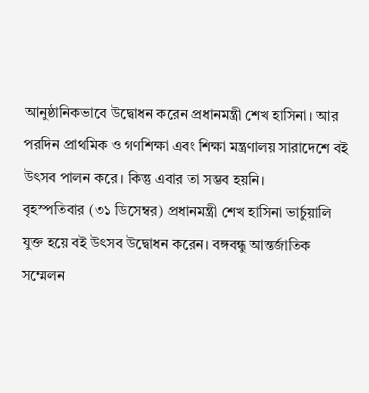আনুষ্ঠানিকভাবে উদ্বোধন করেন প্রধানমন্ত্রী শেখ হাসিনা। আর পরদিন প্রাথমিক ও গণশিক্ষা এবং শিক্ষা মন্ত্রণালয় সারাদেশে বই উৎসব পালন করে। কিন্তু এবার তা সম্ভব হয়নি।
বৃহস্পতিবার (৩১ ডিসেম্বর) প্রধানমন্ত্রী শেখ হাসিনা ভার্চুয়ালি যুক্ত হয়ে বই উৎসব উদ্বোধন করেন। বঙ্গবন্ধু আন্তর্জাতিক সম্মেলন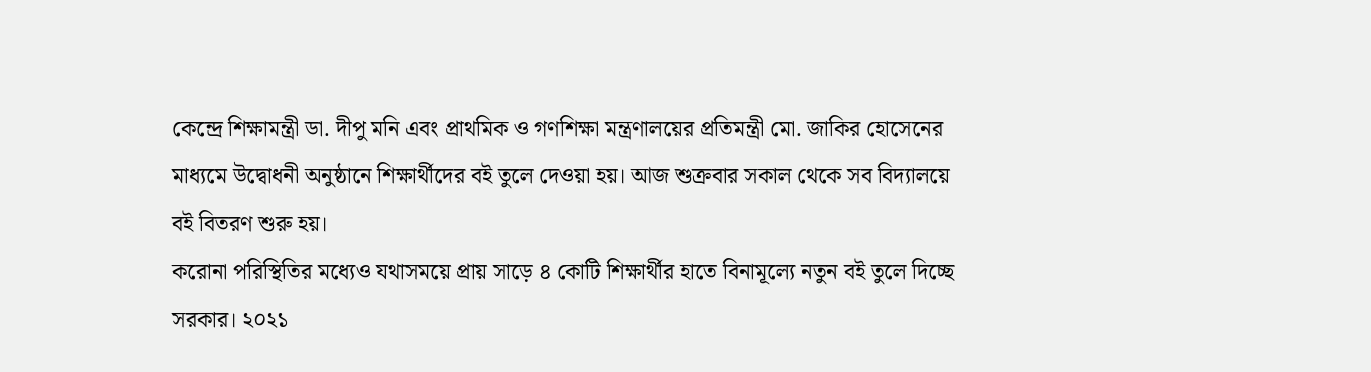কেন্দ্রে শিক্ষামন্ত্রী ডা. দীপু মনি এবং প্রাথমিক ও গণশিক্ষা মন্ত্রণালয়ের প্রতিমন্ত্রী মো. জাকির হোসেনের মাধ্যমে উদ্বোধনী অনুষ্ঠানে শিক্ষার্থীদের বই তুলে দেওয়া হয়। আজ শুক্রবার সকাল থেকে সব বিদ্যালয়ে বই বিতরণ শুরু হয়।
করোনা পরিস্থিতির মধ্যেও যথাসময়ে প্রায় সাড়ে ৪ কোটি শিক্ষার্থীর হাতে বিনামূল্যে নতুন বই তুলে দিচ্ছে সরকার। ২০২১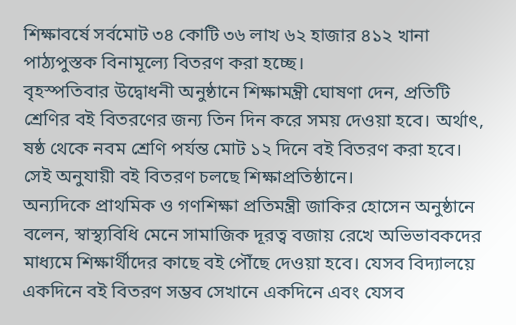শিক্ষাবর্ষে সর্বমোট ৩৪ কোটি ৩৬ লাখ ৬২ হাজার ৪১২ খানা পাঠ্যপুস্তক বিনামূল্যে বিতরণ করা হচ্ছে।
বৃহস্পতিবার উদ্বোধনী অনুষ্ঠানে শিক্ষামন্ত্রী ঘোষণা দেন, প্রতিটি শ্রেণির বই বিতরণের জন্য তিন দিন করে সময় দেওয়া হবে। অর্থাৎ, ষষ্ঠ থেকে নবম শ্রেণি পর্যন্ত মোট ১২ দিনে বই বিতরণ করা হবে। সেই অনুযায়ী বই বিতরণ চলছে শিক্ষাপ্রতিষ্ঠানে।
অন্যদিকে প্রাথমিক ও গণশিক্ষা প্রতিমন্ত্রী জাকির হোসেন অনুষ্ঠানে বলেন, স্বাস্থ্যবিধি মেনে সামাজিক দূরত্ব বজায় রেখে অভিভাবকদের মাধ্যমে শিক্ষার্থীদের কাছে বই পৌঁছে দেওয়া হবে। যেসব বিদ্যালয়ে একদিনে বই বিতরণ সম্ভব সেখানে একদিনে এবং যেসব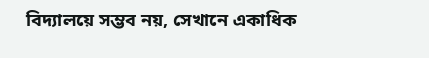বিদ্যালয়ে সম্ভব নয়, সেখানে একাধিক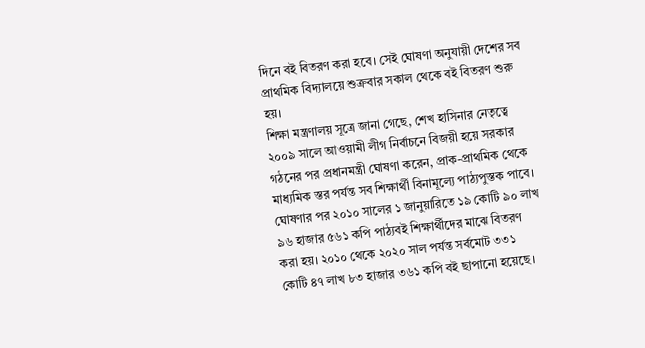দিনে বই বিতরণ করা হবে। সেই ঘোষণা অনুযায়ী দেশের সব প্রাথমিক বিদ্যালয়ে শুক্রবার সকাল থেকে বই বিতরণ শুরু হয়।
শিক্ষা মন্ত্রণালয় সূত্রে জানা গেছে, শেখ হাসিনার নেতৃত্বে ২০০৯ সালে আওয়ামী লীগ নির্বাচনে বিজয়ী হয়ে সরকার গঠনের পর প্রধানমন্ত্রী ঘোষণা করেন, প্রাক-প্রাথমিক থেকে মাধ্যমিক স্তর পর্যন্ত সব শিক্ষার্থী বিনামূল্যে পাঠ্যপুস্তক পাবে। ঘোষণার পর ২০১০ সালের ১ জানুয়ারিতে ১৯ কোটি ৯০ লাখ ৯৬ হাজার ৫৬১ কপি পাঠ্যবই শিক্ষার্থীদের মাঝে বিতরণ করা হয়। ২০১০ থেকে ২০২০ সাল পর্যন্ত সর্বমোট ৩৩১ কোটি ৪৭ লাখ ৮৩ হাজার ৩৬১ কপি বই ছাপানো হয়েছে।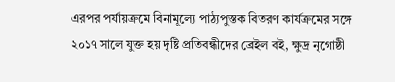এরপর পর্যায়ক্রমে বিনামূল্যে পাঠ্যপুস্তক বিতরণ কার্যক্রমের সঙ্গে ২০১৭ সালে যুক্ত হয় দৃষ্টি প্রতিবন্ধীদের ব্রেইল বই, ক্ষুদ্র নৃগোষ্ঠী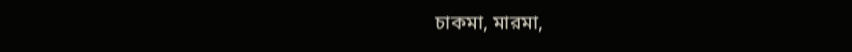চাকমা, মারমা,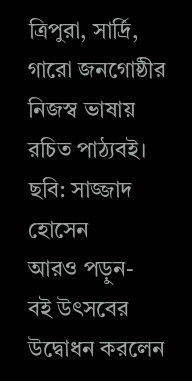ত্রিপুরা, সার্দ্রি, গারো জনগোষ্ঠীর নিজস্ব ভাষায় রচিত পাঠ্যবই।
ছবি: সাজ্জাদ হোসেন
আরও পড়ুন-
বই উৎসবের উদ্বোধন করলেন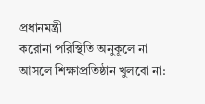প্রধানমন্ত্রী
করোনা পরিস্থিতি অনুকূলে না আসলে শিক্ষাপ্রতিষ্ঠান খুলবো না: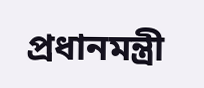প্রধানমন্ত্রী